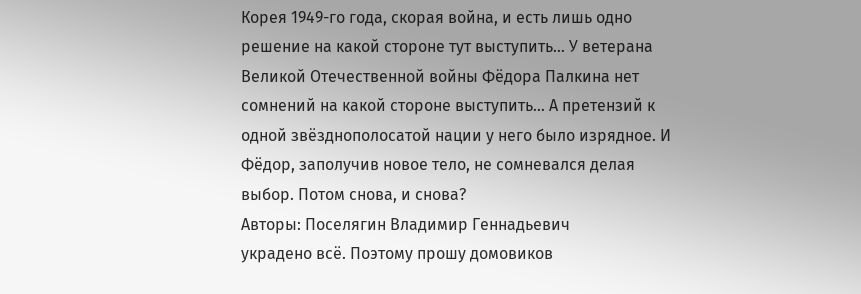Корея 1949-го года, скорая война, и есть лишь одно решение на какой стороне тут выступить… У ветерана Великой Отечественной войны Фёдора Палкина нет сомнений на какой стороне выступить… А претензий к одной звёзднополосатой нации у него было изрядное. И Фёдор, заполучив новое тело, не сомневался делая выбор. Потом снова, и снова?
Авторы: Поселягин Владимир Геннадьевич
украдено всё. Поэтому прошу домовиков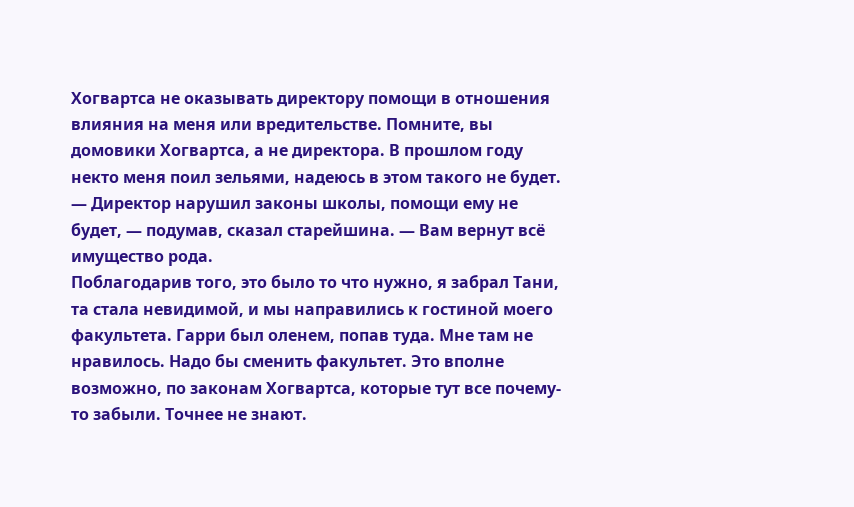Хогвартса не оказывать директору помощи в отношения влияния на меня или вредительстве. Помните, вы домовики Хогвартса, а не директора. В прошлом году некто меня поил зельями, надеюсь в этом такого не будет.
— Директор нарушил законы школы, помощи ему не будет, — подумав, сказал старейшина. — Вам вернут всё имущество рода.
Поблагодарив того, это было то что нужно, я забрал Тани, та стала невидимой, и мы направились к гостиной моего факультета. Гарри был оленем, попав туда. Мне там не нравилось. Надо бы сменить факультет. Это вполне возможно, по законам Хогвартса, которые тут все почему-то забыли. Точнее не знают.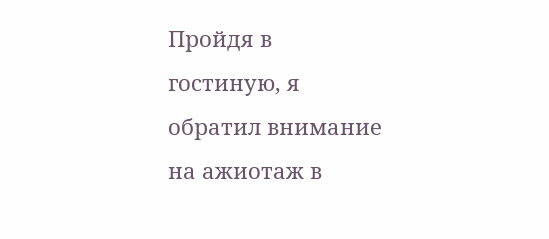Пройдя в гостиную, я обратил внимание на ажиотаж в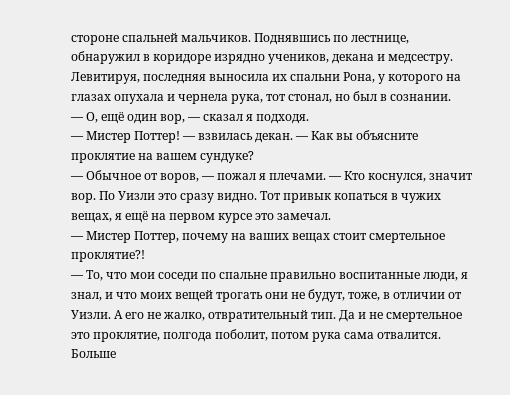стороне спальней мальчиков. Поднявшись по лестнице, обнаружил в коридоре изрядно учеников, декана и медсестру. Левитируя, последняя выносила их спальни Рона, у которого на глазах опухала и чернела рука, тот стонал, но был в сознании.
— О, ещё один вор, — сказал я подходя.
— Мистер Поттер! — взвилась декан. — Как вы объясните проклятие на вашем сундуке?
— Обычное от воров, — пожал я плечами. — Кто коснулся, значит вор. По Уизли это сразу видно. Тот привык копаться в чужих вещах, я ещё на первом курсе это замечал.
— Мистер Поттер, почему на ваших вещах стоит смертельное проклятие?!
— То, что мои соседи по спальне правильно воспитанные люди, я знал, и что моих вещей трогать они не будут, тоже, в отличии от Уизли. А его не жалко, отвратительный тип. Да и не смертельное это проклятие, полгода поболит, потом рука сама отвалится. Больше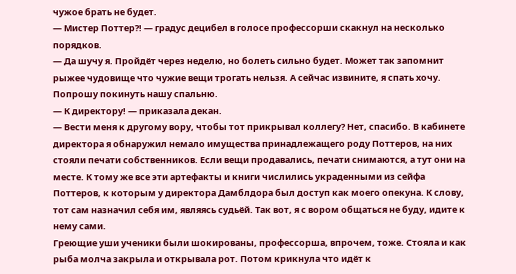чужое брать не будет.
— Мистер Поттер?! — градус децибел в голосе профессорши скакнул на несколько порядков.
— Да шучу я. Пройдёт через неделю, но болеть сильно будет. Может так запомнит рыжее чудовище что чужие вещи трогать нельзя. А сейчас извините, я спать хочу. Попрошу покинуть нашу спальню.
— К директору! — приказала декан.
— Вести меня к другому вору, чтобы тот прикрывал коллегу? Нет, спасибо. В кабинете директора я обнаружил немало имущества принадлежащего роду Поттеров, на них стояли печати собственников. Если вещи продавались, печати снимаются, а тут они на месте. К тому же все эти артефакты и книги числились украденными из сейфа Поттеров, к которым у директора Дамблдора был доступ как моего опекуна. К слову, тот сам назначил себя им, являясь судьёй. Так вот, я с вором общаться не буду, идите к нему сами.
Греющие уши ученики были шокированы, профессорша, впрочем, тоже. Стояла и как рыба молча закрыла и открывала рот. Потом крикнула что идёт к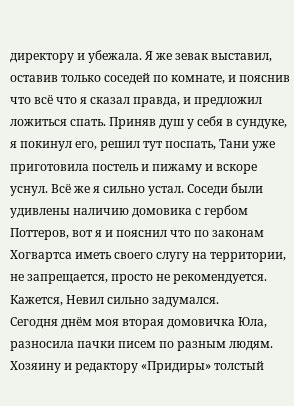директору и убежала. Я же зевак выставил, оставив только соседей по комнате, и пояснив что всё что я сказал правда, и предложил ложиться спать. Приняв душ у себя в сундуке, я покинул его, решил тут поспать, Тани уже приготовила постель и пижаму и вскоре уснул. Всё же я сильно устал. Соседи были удивлены наличию домовика с гербом Поттеров, вот я и пояснил что по законам Хогвартса иметь своего слугу на территории, не запрещается, просто не рекомендуется. Кажется, Невил сильно задумался.
Сегодня днём моя вторая домовичка Юла, разносила пачки писем по разным людям. Хозяину и редактору «Придиры» толстый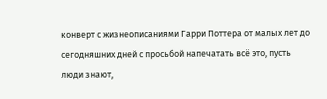конверт с жизнеописаниями Гарри Поттера от малых лет до сегодняшних дней с просьбой напечатать всё это, пусть люди знают,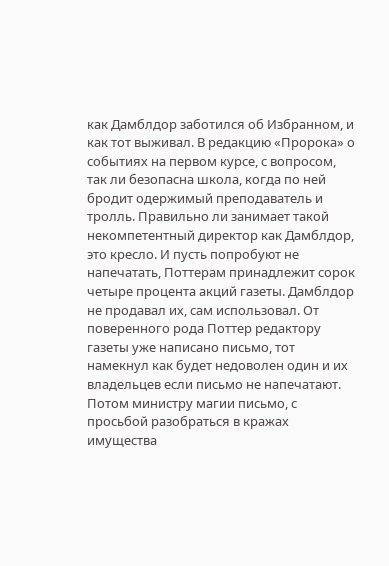как Дамблдор заботился об Избранном, и как тот выживал. В редакцию «Пророка» о событиях на первом курсе, с вопросом, так ли безопасна школа, когда по ней бродит одержимый преподаватель и тролль. Правильно ли занимает такой некомпетентный директор как Дамблдор, это кресло. И пусть попробуют не напечатать, Поттерам принадлежит сорок четыре процента акций газеты. Дамблдор не продавал их, сам использовал. От поверенного рода Поттер редактору газеты уже написано письмо, тот намекнул как будет недоволен один и их владельцев если письмо не напечатают. Потом министру магии письмо, с просьбой разобраться в кражах имущества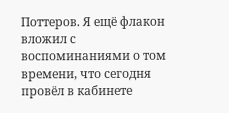Поттеров. Я ещё флакон вложил с воспоминаниями о том времени, что сегодня провёл в кабинете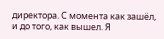директора. С момента как зашёл, и до того, как вышел. Я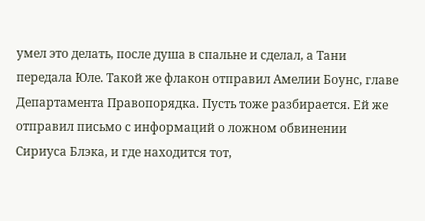умел это делать, после душа в спальне и сделал, а Тани передала Юле. Такой же флакон отправил Амелии Боунс, главе Департамента Правопорядка. Пусть тоже разбирается. Ей же отправил письмо с информаций о ложном обвинении Сириуса Блэка, и где находится тот,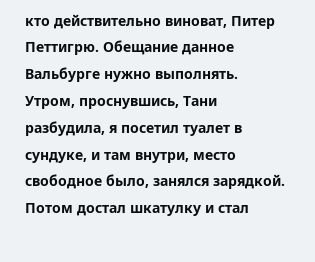кто действительно виноват, Питер Петтигрю. Обещание данное Вальбурге нужно выполнять.
Утром, проснувшись, Тани разбудила, я посетил туалет в сундуке, и там внутри, место свободное было, занялся зарядкой. Потом достал шкатулку и стал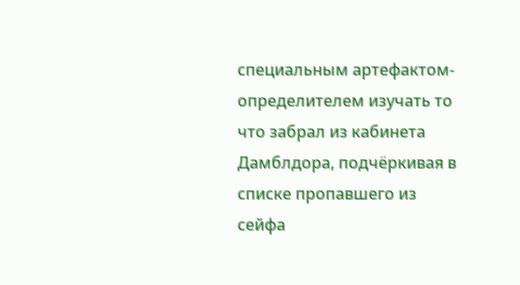специальным артефактом-определителем изучать то что забрал из кабинета Дамблдора, подчёркивая в списке пропавшего из сейфа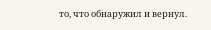то, что обнаружил и вернул.